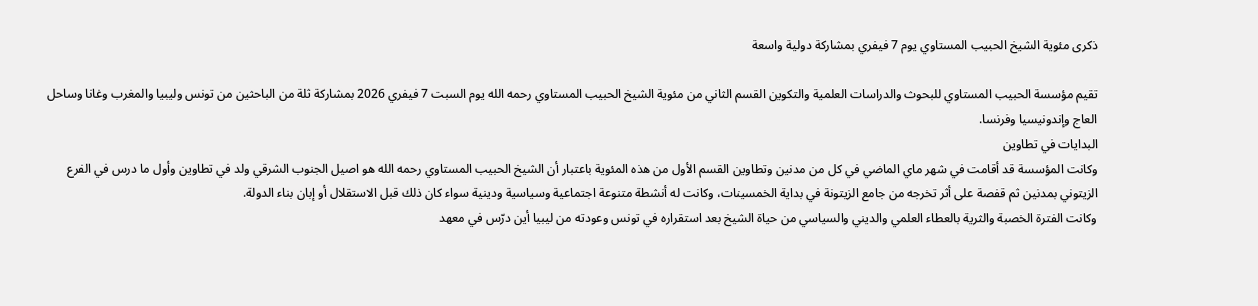ذكرى مئوية الشيخ الحبيب المستاوي يوم 7 فيفري بمشاركة دولية واسعة

تقيم مؤسسة الحبيب المستاوي للبحوث والدراسات العلمية والتكوين القسم الثاني من مئوية الشيخ الحبيب المستاوي رحمه الله يوم السبت 7 فيفري 2026 بمشاركة ثلة من الباحثين من تونس وليبيا والمغرب وغانا وساحل العاج وإندونيسيا وفرنسا.
البدايات في تطاوين
وكانت المؤسسة قد أقامت في شهر ماي الماضي في كل من مدنين وتطاوين القسم الأول من هذه المئوية باعتبار أن الشيخ الحبيب المستاوي رحمه الله هو اصيل الجنوب الشرقي ولد في تطاوين وأول ما درس في الفرع الزيتوني بمدنين ثم قفصة على أثر تخرجه من جامع الزيتونة في بداية الخمسينات، وكانت له أنشطة متنوعة اجتماعية وسياسية ودينية سواء كان ذلك قبل الاستقلال أو إبان بناء الدولة.
وكانت الفترة الخصبة والثرية بالعطاء العلمي والديني والسياسي من حياة الشيخ بعد استقراره في تونس وعودته من ليبيا أين درّس في معهد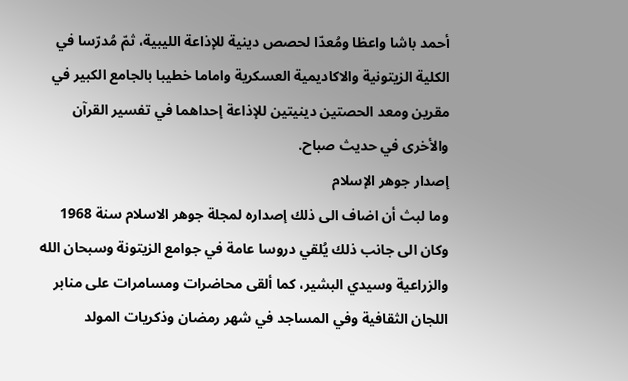أحمد باشا واعظا ومُعدّا لحصص دينية للإذاعة الليبية، ثمّ مُدرّسا في الكلية الزيتونية والاكاديمية العسكرية واماما خطيبا بالجامع الكبير في مقرين ومعد الحصتين دينيتين للإذاعة إحداهما في تفسير القرآن والأخرى في حديث صباح.
إصدار جوهر الإسلام
وما لبث أن اضاف الى ذلك إصداره لمجلة جوهر الاسلام سنة 1968 وكان الى جانب ذلك يُلقي دروسا عامة في جوامع الزيتونة وسبحان الله والزراعية وسيدي البشير، كما ألقى محاضرات ومسامرات على منابر اللجان الثقافية وفي المساجد في شهر رمضان وذكريات المولد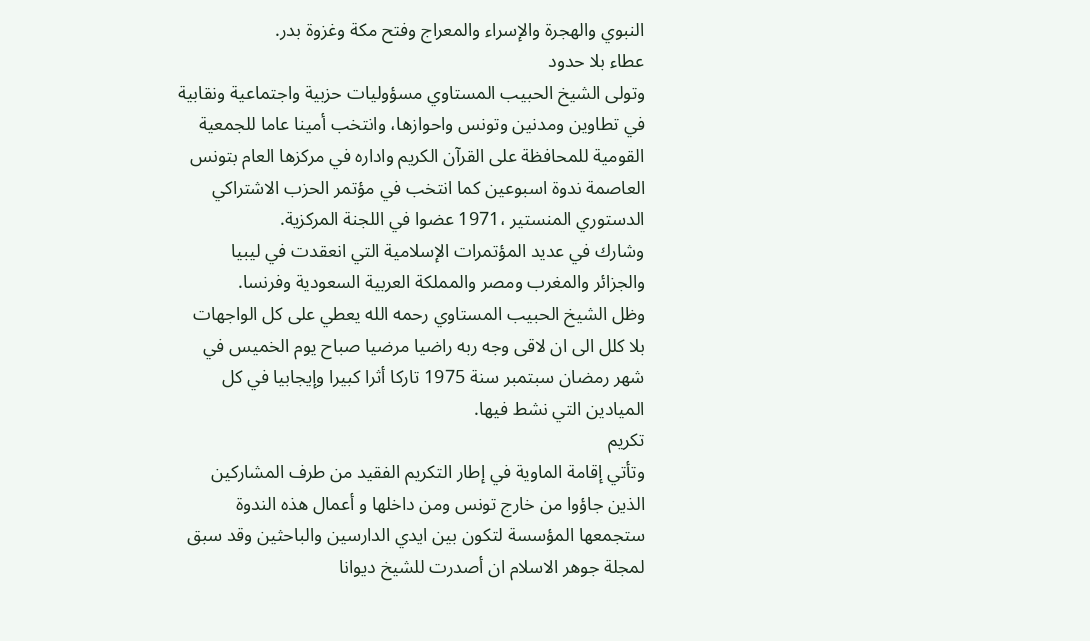النبوي والهجرة والإسراء والمعراج وفتح مكة وغزوة بدر.
عطاء بلا حدود
وتولى الشيخ الحبيب المستاوي مسؤوليات حزبية واجتماعية ونقابية في تطاوين ومدنين وتونس واحوازها، وانتخب أمينا عاما للجمعية القومية للمحافظة على القرآن الكريم واداره في مركزها العام بتونس العاصمة ندوة اسبوعين كما انتخب في مؤتمر الحزب الاشتراكي الدستوري المنستير ،1971 عضوا في اللجنة المركزية.
وشارك في عديد المؤتمرات الإسلامية التي انعقدت في ليبيا والجزائر والمغرب ومصر والمملكة العربية السعودية وفرنسا.
وظل الشيخ الحبيب المستاوي رحمه الله يعطي على كل الواجهات بلا كلل الى ان لاقى وجه ربه راضيا مرضيا صباح يوم الخميس في شهر رمضان سبتمبر سنة 1975 تاركا أثرا كبيرا وإيجابيا في كل الميادين التي نشط فيها.
تكريم
وتأتي إقامة الماوية في إطار التكريم الفقيد من طرف المشاركين الذين جاؤوا من خارج تونس ومن داخلها و أعمال هذه الندوة ستجمعها المؤسسة لتكون بين ايدي الدارسين والباحثين وقد سبق لمجلة جوهر الاسلام ان أصدرت للشيخ ديوانا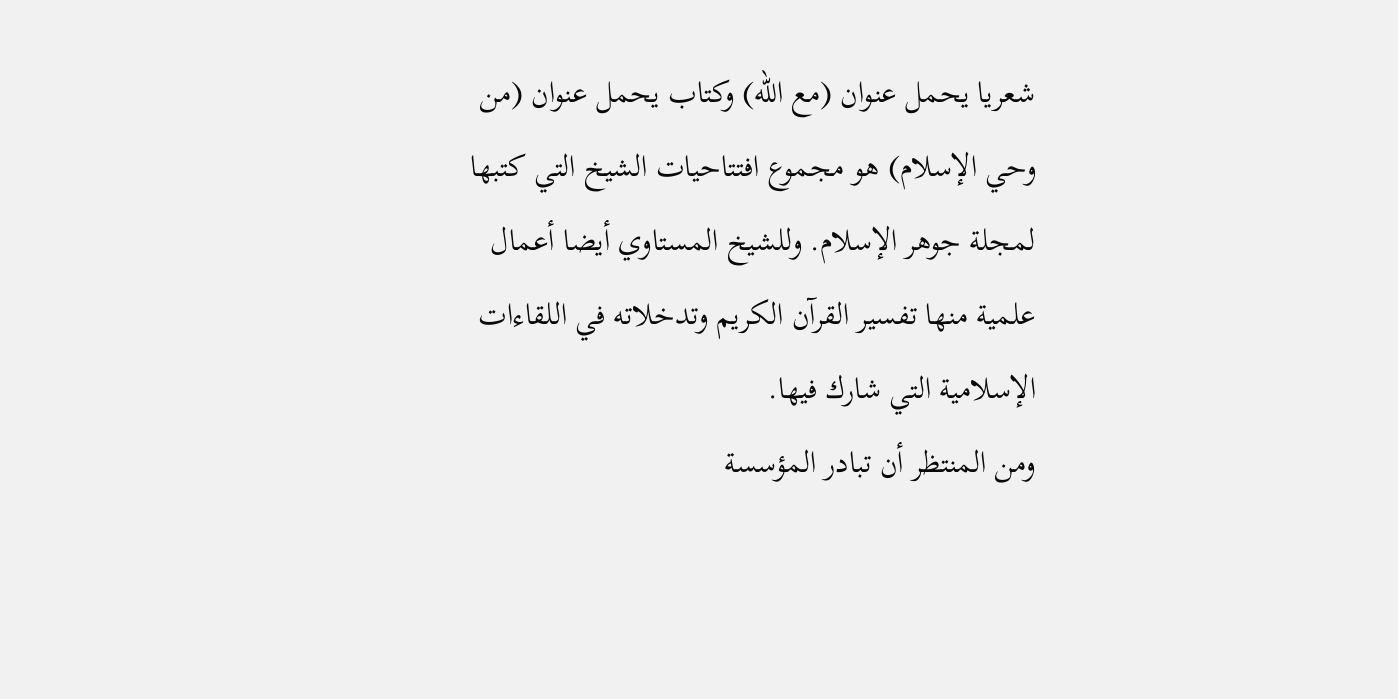شعريا يحمل عنوان (مع الله) وكتاب يحمل عنوان (من وحي الإسلام) هو مجموع افتتاحيات الشيخ التي كتبها لمجلة جوهر الإسلام. وللشيخ المستاوي أيضا أعمال علمية منها تفسير القرآن الكريم وتدخلاته في اللقاءات الإسلامية التي شارك فيها.
ومن المنتظر أن تبادر المؤسسة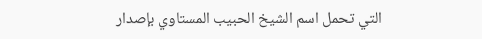التي تحمل اسم الشيخ الحبيب المستاوي بإصدار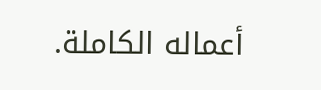أعماله الكاملة.